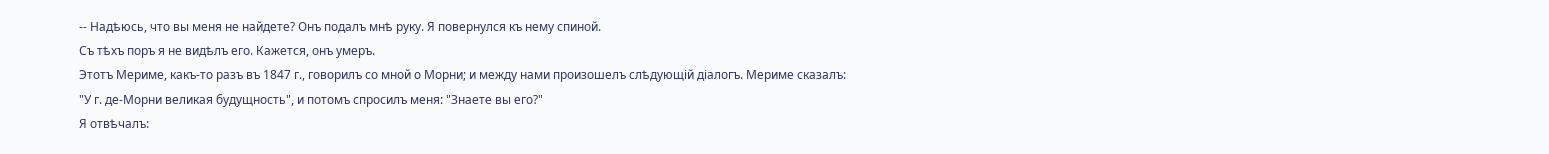-- Надѣюсь, что вы меня не найдете? Онъ подалъ мнѣ руку. Я повернулся къ нему спиной.
Съ тѣхъ поръ я не видѣлъ его. Кажется, онъ умеръ.
Этотъ Мериме, какъ-то разъ въ 1847 г., говорилъ со мной о Морни; и между нами произошелъ слѣдующій діалогъ. Мериме сказалъ: "У г. де-Морни великая будущность", и потомъ спросилъ меня: "Знаете вы его?"
Я отвѣчалъ: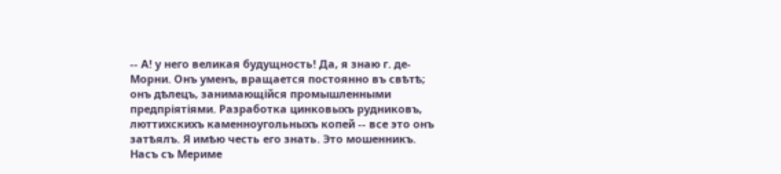-- А! у него великая будущность! Да, я знаю г. де-Морни. Онъ уменъ, вращается постоянно въ свѣтѣ; онъ дѣлецъ, занимающійся промышленными предпріятіями. Разработка цинковыхъ рудниковъ, люттихскихъ каменноугольныхъ копей -- все это онъ затѣялъ. Я имѣю честь его знать. Это мошенникъ.
Насъ съ Мериме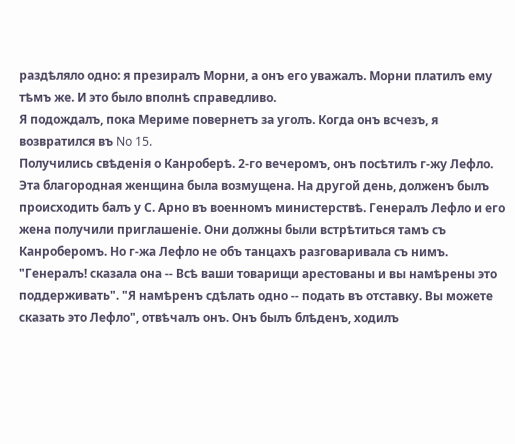раздѣляло одно: я презиралъ Морни, а онъ его уважалъ. Морни платилъ ему тѣмъ же. И это было вполнѣ справедливо.
Я подождалъ, пока Мериме повернетъ за уголъ. Когда онъ всчезъ, я возвратился въ No 15.
Получились свѣденія о Канроберѣ. 2-го вечеромъ, онъ посѣтилъ г-жу Лефло. Эта благородная женщина была возмущена. На другой день, долженъ былъ происходить балъ у С. Арно въ военномъ министерствѣ. Генералъ Лефло и его жена получили приглашеніе. Они должны были встрѣтиться тамъ съ Канроберомъ. Но г-жа Лефло не объ танцахъ разговаривала съ нимъ. "Генералъ! сказала она -- Всѣ ваши товарищи арестованы и вы намѣрены это поддерживать". "Я намѣренъ сдѣлать одно -- подать въ отставку. Вы можете сказать это Лефло", отвѣчалъ онъ. Онъ былъ блѣденъ, ходилъ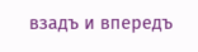взадъ и впередъ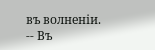въ волненіи.
-- Въ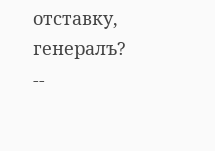отставку, генералъ?
--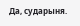Да, сударыня.